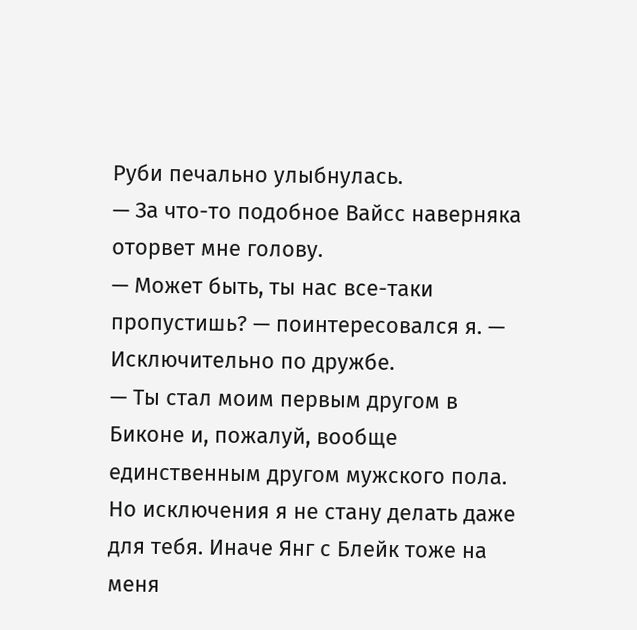Руби печально улыбнулась.
— За что-то подобное Вайсс наверняка оторвет мне голову.
— Может быть, ты нас все-таки пропустишь? — поинтересовался я. — Исключительно по дружбе.
— Ты стал моим первым другом в Биконе и, пожалуй, вообще единственным другом мужского пола. Но исключения я не стану делать даже для тебя. Иначе Янг с Блейк тоже на меня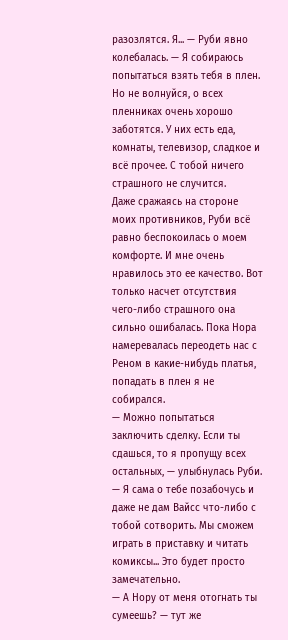разозлятся. Я... — Руби явно колебалась. — Я собираюсь попытаться взять тебя в плен. Но не волнуйся, о всех пленниках очень хорошо заботятся. У них есть еда, комнаты, телевизор, сладкое и всё прочее. С тобой ничего страшного не случится.
Даже сражаясь на стороне моих противников, Руби всё равно беспокоилась о моем комфорте. И мне очень нравилось это ее качество. Вот только насчет отсутствия чего-либо страшного она сильно ошибалась. Пока Нора намеревалась переодеть нас с Реном в какие-нибудь платья, попадать в плен я не собирался.
— Можно попытаться заключить сделку. Если ты сдашься, то я пропущу всех остальных, — улыбнулась Руби. — Я сама о тебе позабочусь и даже не дам Вайсс что-либо с тобой сотворить. Мы сможем играть в приставку и читать комиксы... Это будет просто замечательно.
— А Нору от меня отогнать ты сумеешь? — тут же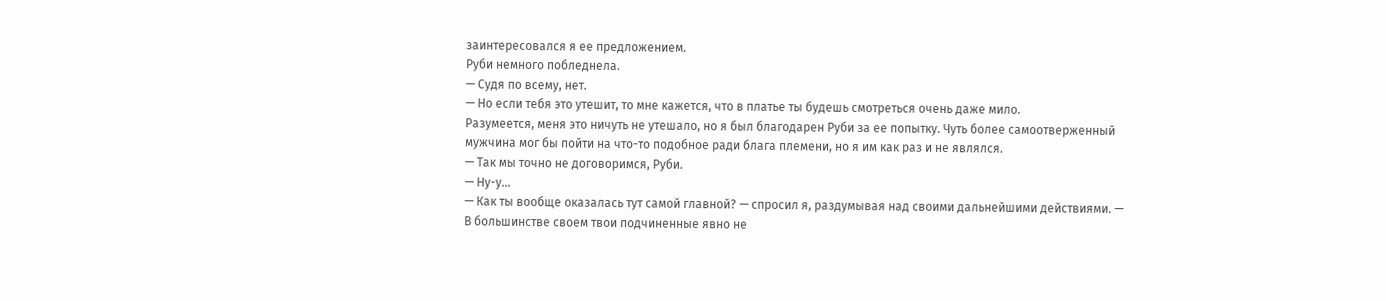заинтересовался я ее предложением.
Руби немного побледнела.
— Судя по всему, нет.
— Но если тебя это утешит, то мне кажется, что в платье ты будешь смотреться очень даже мило.
Разумеется, меня это ничуть не утешало, но я был благодарен Руби за ее попытку. Чуть более самоотверженный мужчина мог бы пойти на что-то подобное ради блага племени, но я им как раз и не являлся.
— Так мы точно не договоримся, Руби.
— Ну-у...
— Как ты вообще оказалась тут самой главной? — спросил я, раздумывая над своими дальнейшими действиями. — В большинстве своем твои подчиненные явно не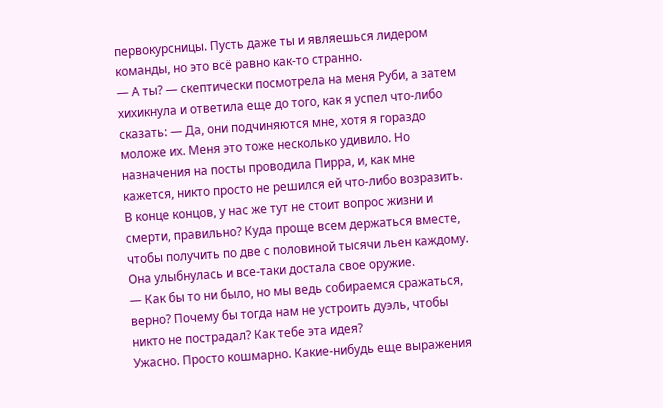первокурсницы. Пусть даже ты и являешься лидером команды, но это всё равно как-то странно.
— А ты? — скептически посмотрела на меня Руби, а затем хихикнула и ответила еще до того, как я успел что-либо сказать: — Да, они подчиняются мне, хотя я гораздо моложе их. Меня это тоже несколько удивило. Но назначения на посты проводила Пирра, и, как мне кажется, никто просто не решился ей что-либо возразить. В конце концов, у нас же тут не стоит вопрос жизни и смерти, правильно? Куда проще всем держаться вместе, чтобы получить по две с половиной тысячи льен каждому.
Она улыбнулась и все-таки достала свое оружие.
— Как бы то ни было, но мы ведь собираемся сражаться, верно? Почему бы тогда нам не устроить дуэль, чтобы никто не пострадал? Как тебе эта идея?
Ужасно. Просто кошмарно. Какие-нибудь еще выражения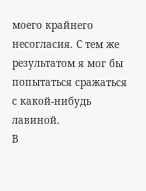моего крайнего несогласия. С тем же результатом я мог бы попытаться сражаться с какой-нибудь лавиной.
В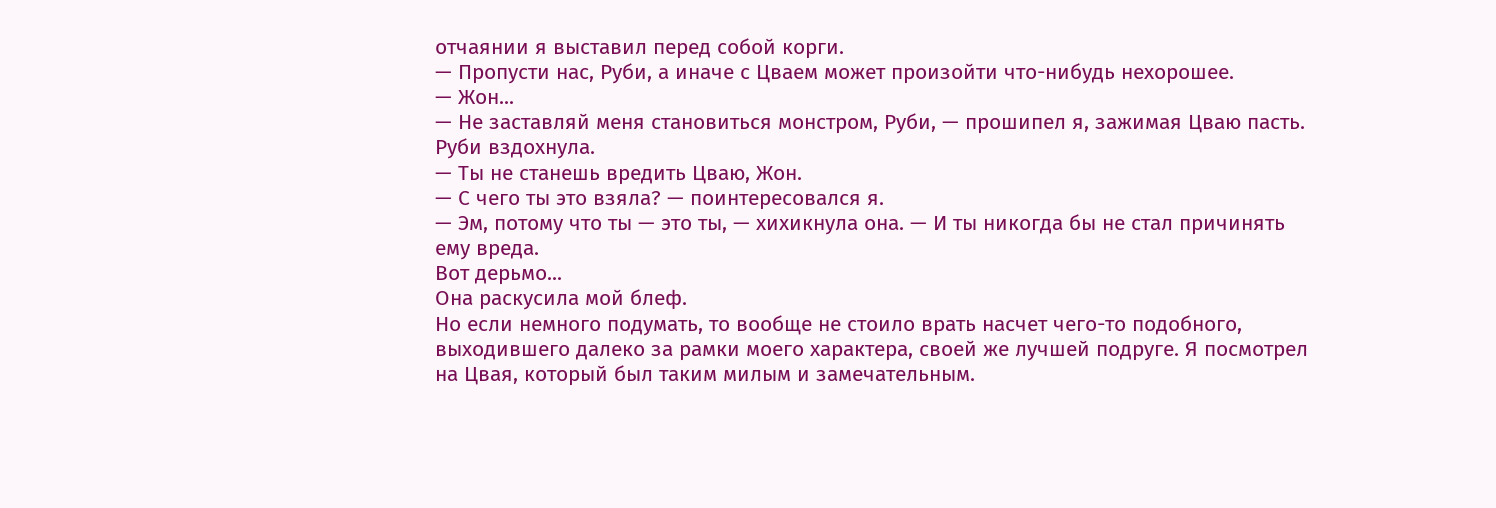отчаянии я выставил перед собой корги.
— Пропусти нас, Руби, а иначе с Цваем может произойти что-нибудь нехорошее.
— Жон...
— Не заставляй меня становиться монстром, Руби, — прошипел я, зажимая Цваю пасть.
Руби вздохнула.
— Ты не станешь вредить Цваю, Жон.
— С чего ты это взяла? — поинтересовался я.
— Эм, потому что ты — это ты, — хихикнула она. — И ты никогда бы не стал причинять ему вреда.
Вот дерьмо...
Она раскусила мой блеф.
Но если немного подумать, то вообще не стоило врать насчет чего-то подобного, выходившего далеко за рамки моего характера, своей же лучшей подруге. Я посмотрел на Цвая, который был таким милым и замечательным.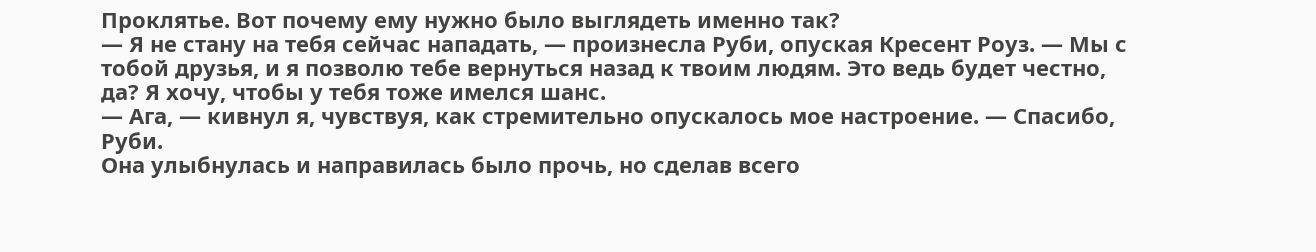Проклятье. Вот почему ему нужно было выглядеть именно так?
— Я не стану на тебя сейчас нападать, — произнесла Руби, опуская Кресент Роуз. — Мы с тобой друзья, и я позволю тебе вернуться назад к твоим людям. Это ведь будет честно, да? Я хочу, чтобы у тебя тоже имелся шанс.
— Ага, — кивнул я, чувствуя, как стремительно опускалось мое настроение. — Спасибо, Руби.
Она улыбнулась и направилась было прочь, но сделав всего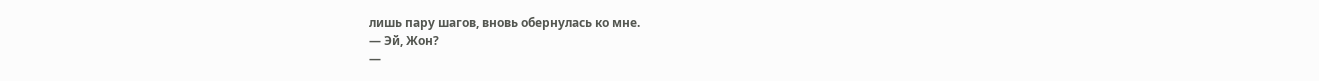лишь пару шагов, вновь обернулась ко мне.
— Эй, Жон?
—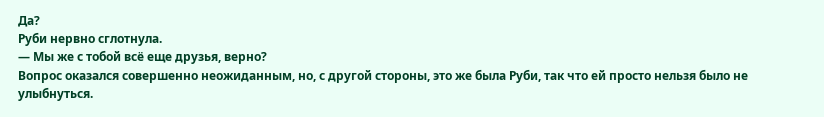Да?
Руби нервно сглотнула.
— Мы же с тобой всё еще друзья, верно?
Вопрос оказался совершенно неожиданным, но, с другой стороны, это же была Руби, так что ей просто нельзя было не улыбнуться.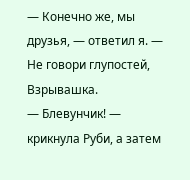— Конечно же, мы друзья, — ответил я. — Не говори глупостей, Взрывашка.
— Блевунчик! — крикнула Руби, а затем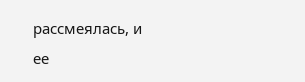рассмеялась, и ее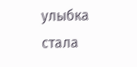улыбка стала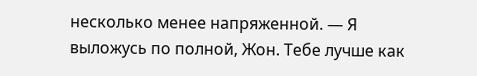несколько менее напряженной. — Я выложусь по полной, Жон. Тебе лучше как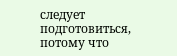следует подготовиться, потому что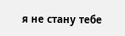я не стану тебе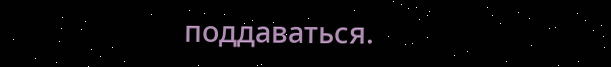поддаваться.